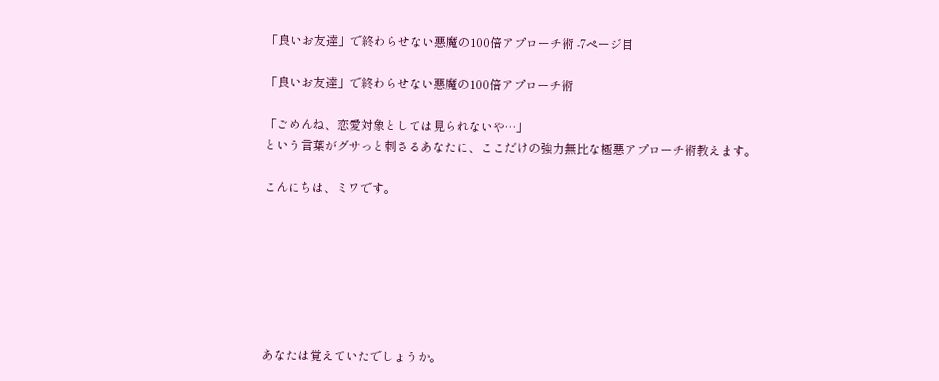「良いお友達」で終わらせない悪魔の100倍アプローチ術 -7ページ目

「良いお友達」で終わらせない悪魔の100倍アプローチ術

「ごめんね、恋愛対象としては見られないや…」
という言葉がグサっと刺さるあなたに、ここだけの強力無比な極悪アプローチ術教えます。

こんにちは、ミワです。







あなたは覚えていたでしょうか。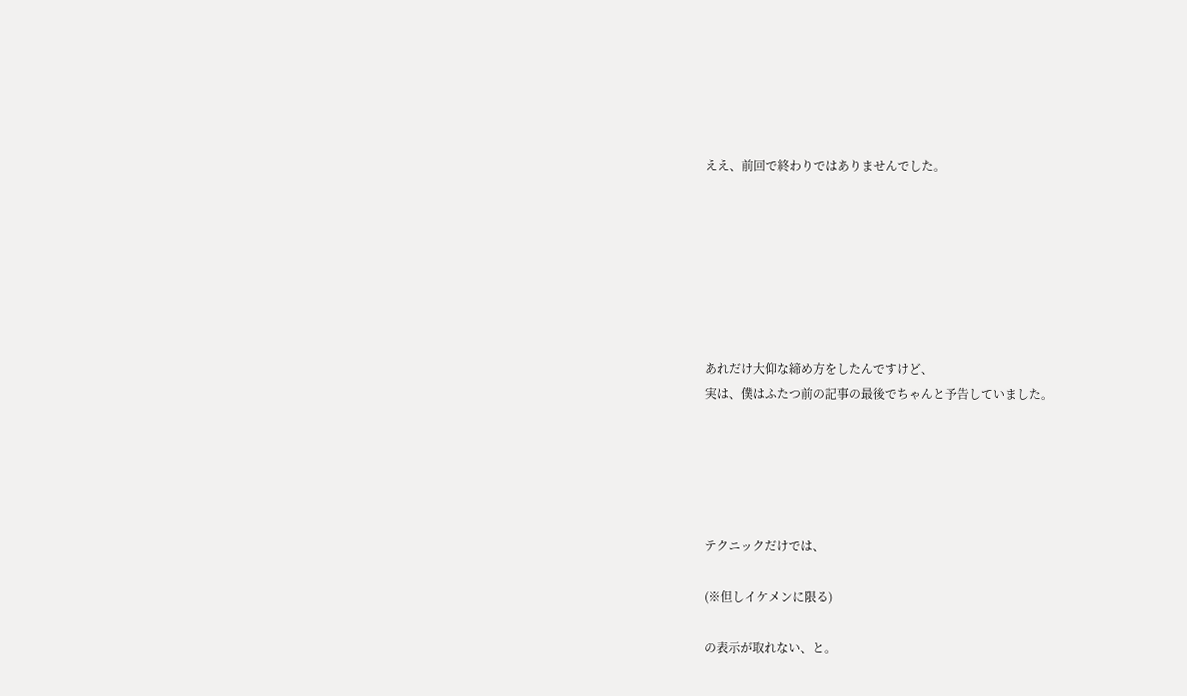ええ、前回で終わりではありませんでした。







あれだけ大仰な締め方をしたんですけど、
実は、僕はふたつ前の記事の最後でちゃんと予告していました。





テクニックだけでは、

(※但しイケメンに限る)

の表示が取れない、と。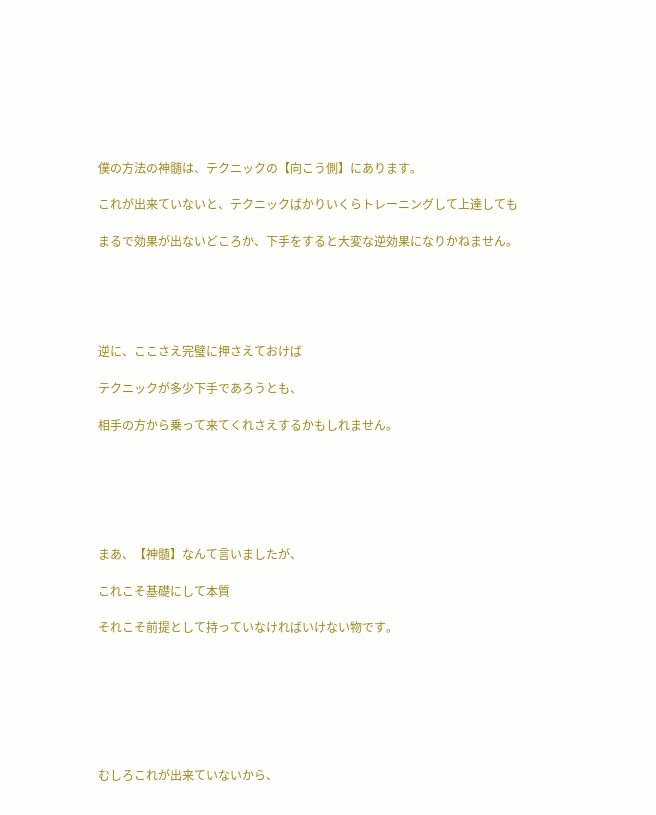僕の方法の神髄は、テクニックの【向こう側】にあります。

これが出来ていないと、テクニックばかりいくらトレーニングして上達しても

まるで効果が出ないどころか、下手をすると大変な逆効果になりかねません。





逆に、ここさえ完璧に押さえておけば

テクニックが多少下手であろうとも、

相手の方から乗って来てくれさえするかもしれません。






まあ、【神髄】なんて言いましたが、

これこそ基礎にして本質

それこそ前提として持っていなければいけない物です。







むしろこれが出来ていないから、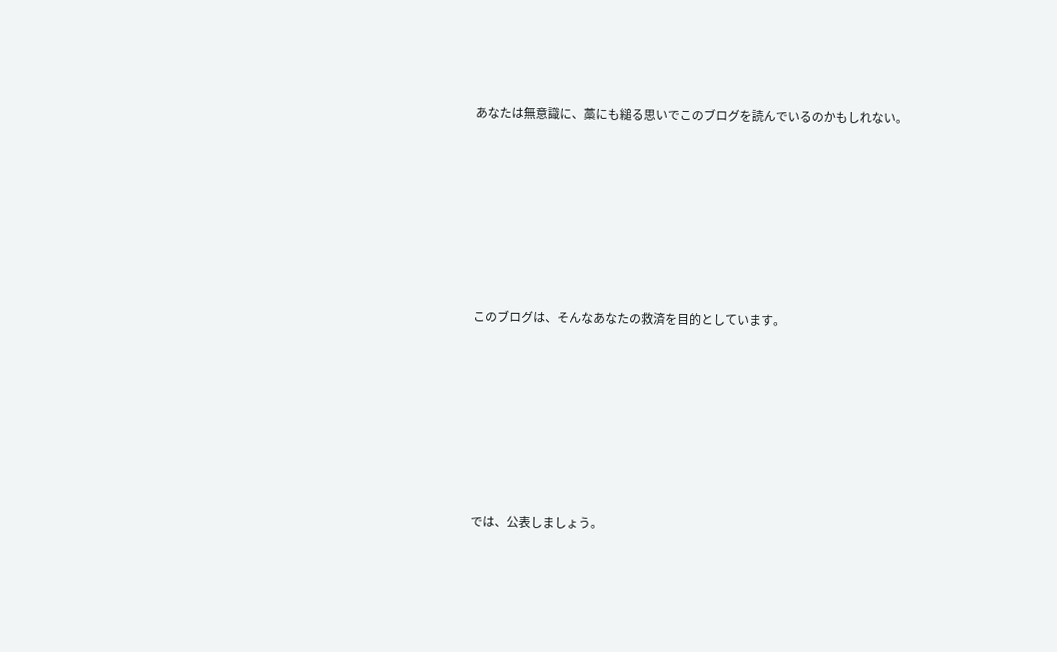あなたは無意識に、藁にも縋る思いでこのブログを読んでいるのかもしれない。







このブログは、そんなあなたの救済を目的としています。







では、公表しましょう。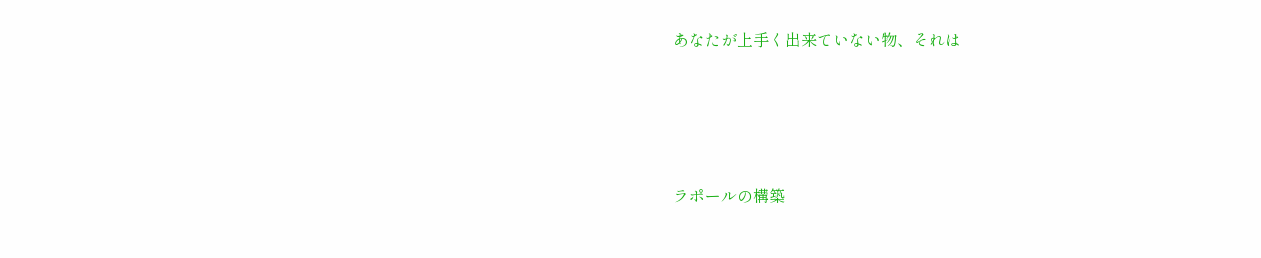あなたが上手く出来ていない物、それは





ラポールの構築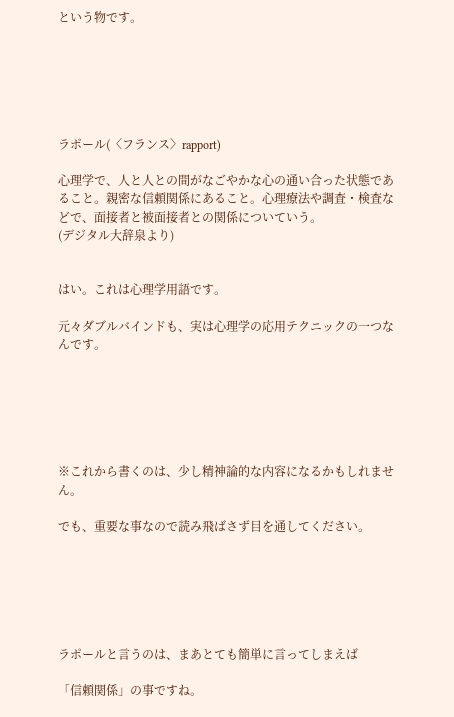という物です。






ラポール(〈フランス〉rapport)

心理学で、人と人との間がなごやかな心の通い合った状態であること。親密な信頼関係にあること。心理療法や調査・検査などで、面接者と被面接者との関係についていう。
(デジタル大辞泉より)


はい。これは心理学用語です。

元々ダブルバインドも、実は心理学の応用テクニックの一つなんです。






※これから書くのは、少し精神論的な内容になるかもしれません。

でも、重要な事なので読み飛ばさず目を通してください。






ラポールと言うのは、まあとても簡単に言ってしまえば

「信頼関係」の事ですね。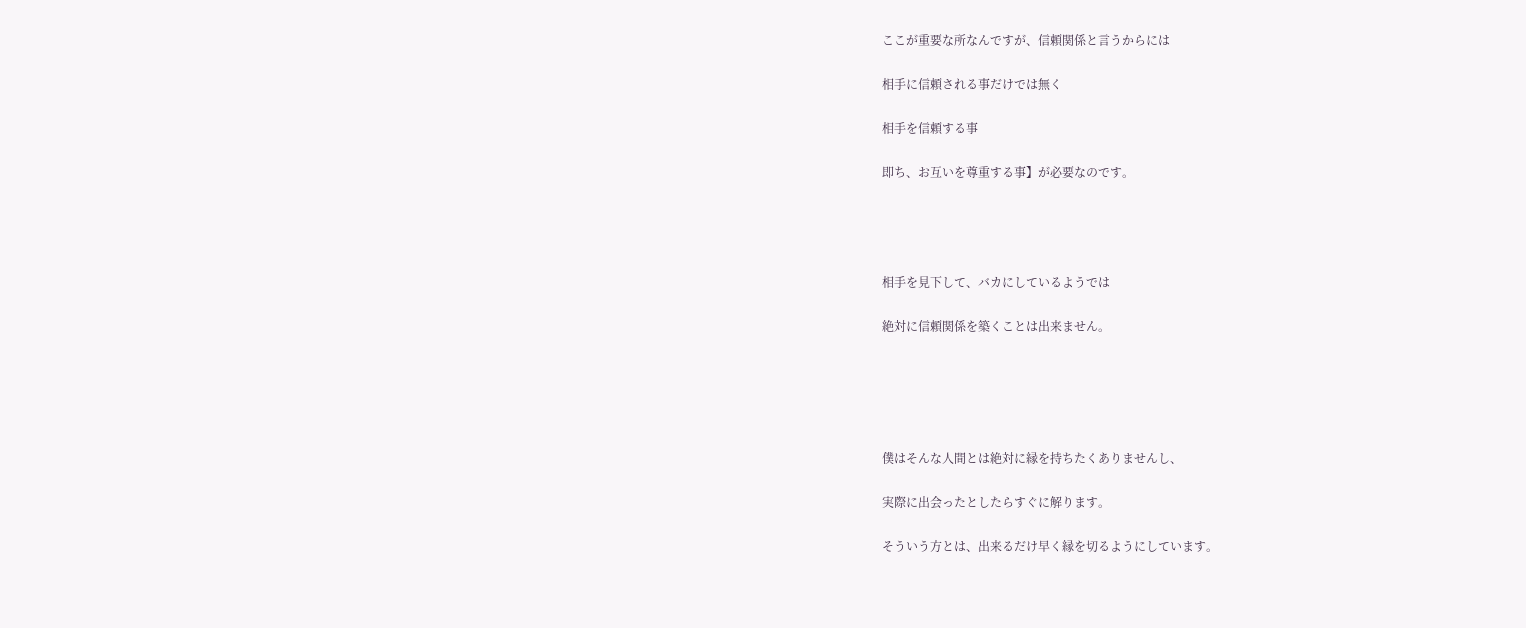ここが重要な所なんですが、信頼関係と言うからには

相手に信頼される事だけでは無く

相手を信頼する事

即ち、お互いを尊重する事】が必要なのです。




相手を見下して、バカにしているようでは

絶対に信頼関係を築くことは出来ません。





僕はそんな人間とは絶対に縁を持ちたくありませんし、

実際に出会ったとしたらすぐに解ります。

そういう方とは、出来るだけ早く縁を切るようにしています。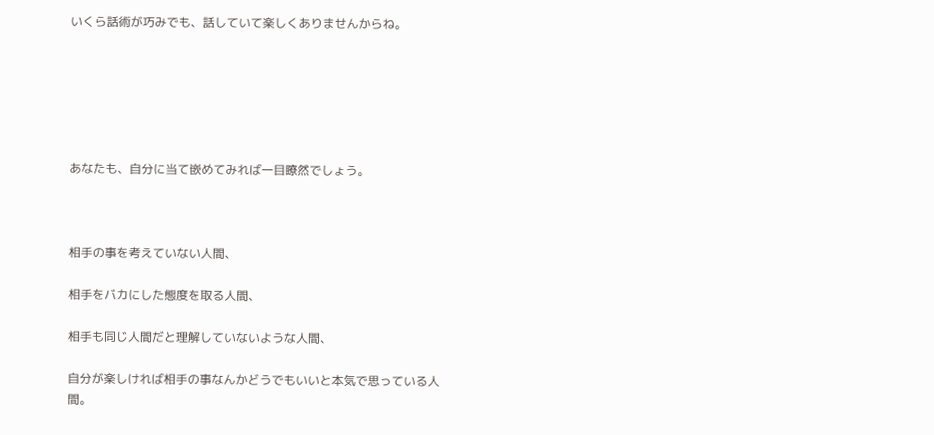いくら話術が巧みでも、話していて楽しくありませんからね。






あなたも、自分に当て嵌めてみれば一目瞭然でしょう。



相手の事を考えていない人間、

相手をバカにした態度を取る人間、

相手も同じ人間だと理解していないような人間、

自分が楽しければ相手の事なんかどうでもいいと本気で思っている人間。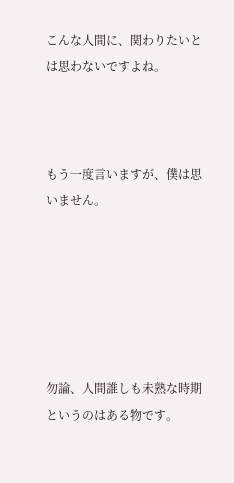こんな人間に、関わりたいとは思わないですよね。



もう一度言いますが、僕は思いません。






勿論、人間誰しも未熟な時期というのはある物です。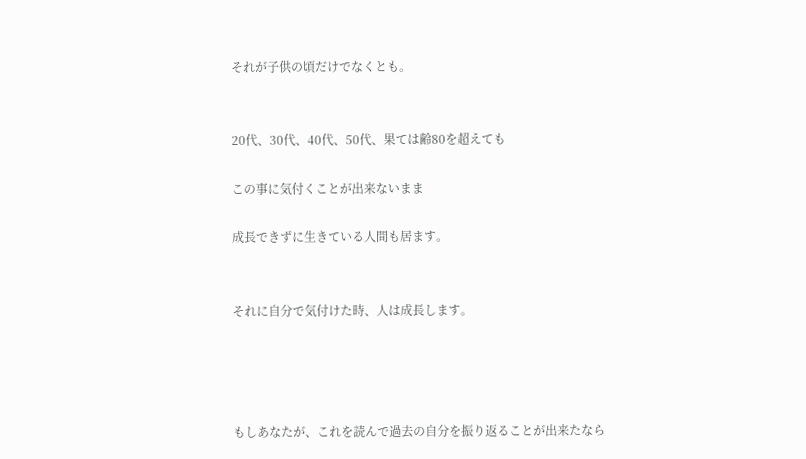それが子供の頃だけでなくとも。


20代、30代、40代、50代、果ては齢80を超えても

この事に気付くことが出来ないまま

成長できずに生きている人間も居ます。


それに自分で気付けた時、人は成長します。




もしあなたが、これを読んで過去の自分を振り返ることが出来たなら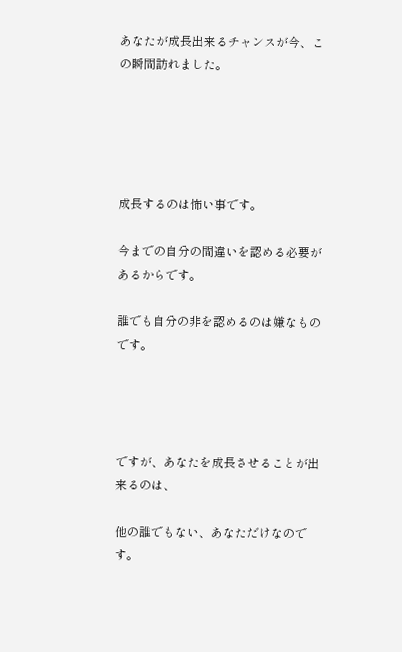あなたが成長出来るチャンスが今、この瞬間訪れました。





成長するのは怖い事です。

今までの自分の間違いを認める必要があるからです。

誰でも自分の非を認めるのは嫌なものです。




ですが、あなたを成長させることが出来るのは、

他の誰でもない、あなただけなのです。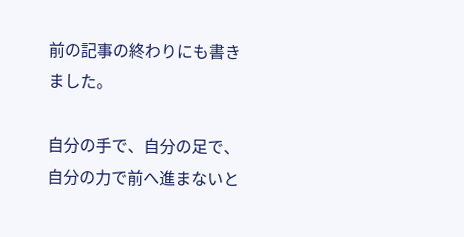前の記事の終わりにも書きました。

自分の手で、自分の足で、自分の力で前へ進まないと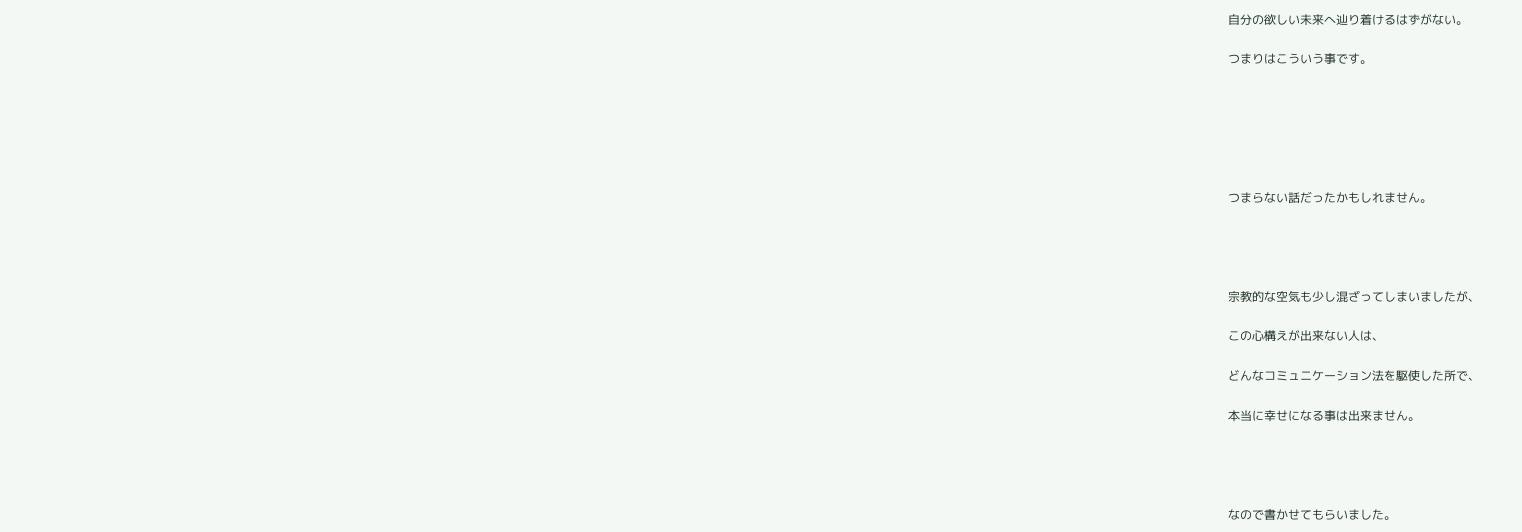自分の欲しい未来へ辿り着けるはずがない。

つまりはこういう事です。






つまらない話だったかもしれません。




宗教的な空気も少し混ざってしまいましたが、

この心構えが出来ない人は、

どんなコミュニケーション法を駆使した所で、

本当に幸せになる事は出来ません。




なので書かせてもらいました。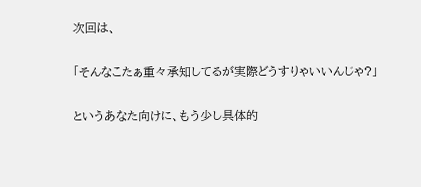次回は、

「そんなこたぁ重々承知してるが実際どうすりゃいいんじゃ?」

というあなた向けに、もう少し具体的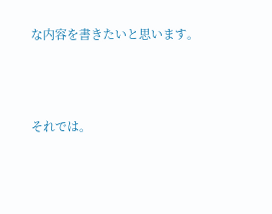な内容を書きたいと思います。




それでは。